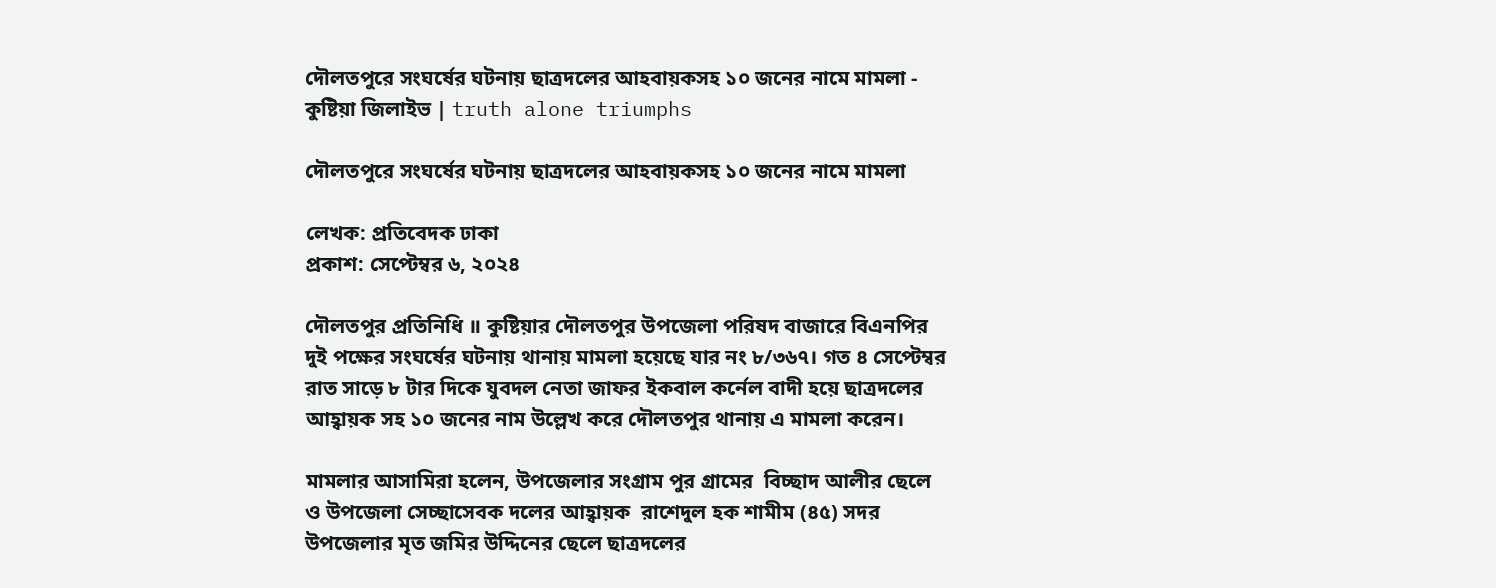দৌলতপুরে সংঘর্ষের ঘটনায় ছাত্রদলের আহবায়কসহ ১০ জনের নামে মামলা - কুষ্টিয়া জিলাইভ | truth alone triumphs

দৌলতপুরে সংঘর্ষের ঘটনায় ছাত্রদলের আহবায়কসহ ১০ জনের নামে মামলা

লেখক: প্রতিবেদক ঢাকা
প্রকাশ: সেপ্টেম্বর ৬, ২০২৪

দৌলতপুর প্রতিনিধি ॥ কুষ্টিয়ার দৌলতপুর উপজেলা পরিষদ বাজারে বিএনপির দুই পক্ষের সংঘর্ষের ঘটনায় থানায় মামলা হয়েছে যার নং ৮/৩৬৭। গত ৪ সেপ্টেম্বর রাত সাড়ে ৮ টার দিকে যুবদল নেতা জাফর ইকবাল কর্নেল বাদী হয়ে ছাত্রদলের আহ্বায়ক সহ ১০ জনের নাম উল্লেখ করে দৌলতপুর থানায় এ মামলা করেন।

মামলার আসামিরা হলেন, উপজেলার সংগ্রাম পুর গ্রামের  বিচ্ছাদ আলীর ছেলে  ও উপজেলা সেচ্ছাসেবক দলের আহ্বায়ক  রাশেদুল হক শামীম (৪৫) সদর উপজেলার মৃত জমির উদ্দিনের ছেলে ছাত্রদলের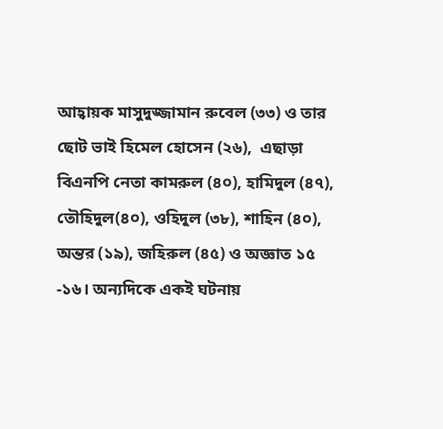আহ্বায়ক মাসুদুজ্জামান রুবেল (৩৩) ও তার ছোট ভাই হিমেল হোসেন (২৬),  এছাড়া বিএনপি নেতা কামরুল (৪০), হামিদুল (৪৭), তৌহিদুল(৪০), ওহিদুল (৩৮), শাহিন (৪০), অন্তর (১৯), জহিরুল (৪৫) ও অজ্ঞাত ১৫ -১৬। অন্যদিকে একই ঘটনায়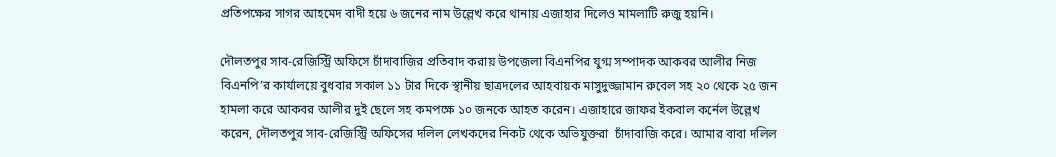প্রতিপক্ষের সাগর আহমেদ বাদী হয়ে ৬ জনের নাম উল্লেখ করে থানায় এজাহার দিলেও মামলাটি রুজু হয়নি।

দৌলতপুর সাব-রেজিস্ট্রি অফিসে চাঁদাবাজির প্রতিবাদ করায় উপজেলা বিএনপির যুগ্ম সম্পাদক আকবর আলীর নিজ বিএনপি’র কার্যালয়ে বুধবার সকাল ১১ টার দিকে স্থানীয় ছাত্রদলের আহবায়ক মাসুদুজ্জামান রুবেল সহ ২০ থেকে ২৫ জন হামলা করে আকবর আলীর দুই ছেলে সহ কমপক্ষে ১০ জনকে আহত করেন। এজাহারে জাফর ইকবাল কর্নেল উল্লেখ করেন, দৌলতপুর সাব-রেজিস্ট্রি অফিসের দলিল লেখকদের নিকট থেকে অভিযুক্তরা  চাঁদাবাজি করে। আমার বাবা দলিল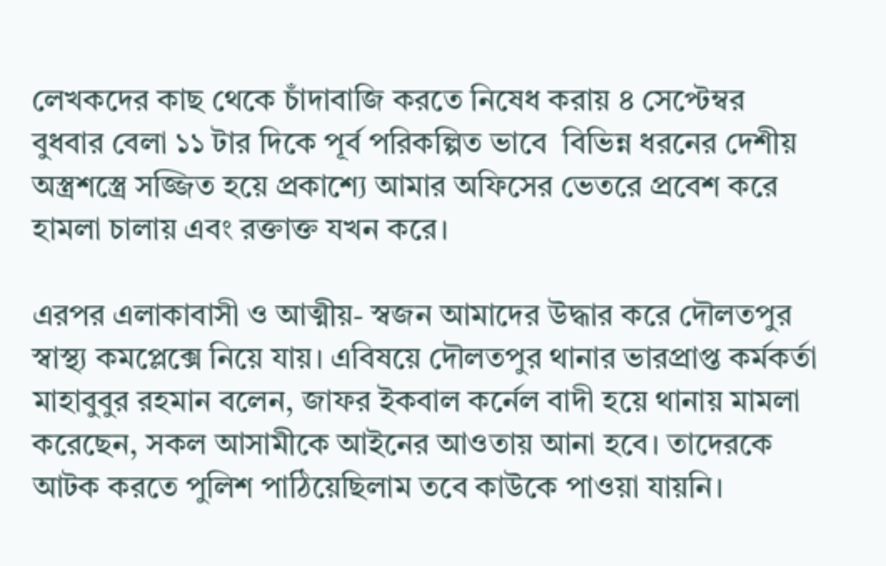লেখকদের কাছ থেকে চাঁদাবাজি করতে নিষেধ করায় ৪ সেপ্টেম্বর বুধবার বেলা ১১ টার দিকে পূর্ব পরিকল্পিত ভাবে  বিভিন্ন ধরনের দেশীয় অস্ত্রশস্ত্রে সজ্জিত হয়ে প্রকাশ্যে আমার অফিসের ভেতরে প্রবেশ করে হামলা চালায় এবং রক্তাক্ত যখন করে।

এরপর এলাকাবাসী ও আত্মীয়- স্বজন আমাদের উদ্ধার করে দৌলতপুর স্বাস্থ্য কমপ্লেক্সে নিয়ে যায়। এবিষয়ে দৌলতপুর থানার ভারপ্রাপ্ত কর্মকর্তা মাহাবুবুর রহমান বলেন, জাফর ইকবাল কর্নেল বাদী হয়ে থানায় মামলা করেছেন, সকল আসামীকে আইনের আওতায় আনা হবে। তাদেরকে আটক করতে পুলিশ পাঠিয়েছিলাম তবে কাউকে পাওয়া যায়নি।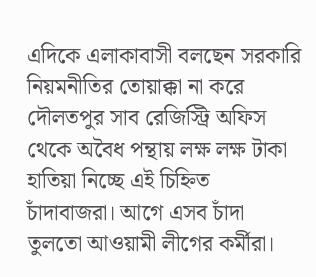এদিকে এলাকাবাসী বলছেন সরকারি নিয়মনীতির তোয়াক্কা না করে দৌলতপুর সাব রেজিস্ট্রি অফিস থেকে অবৈধ পন্থায় লক্ষ লক্ষ টাকা হাতিয়া নিচ্ছে এই চিহ্নিত চাঁদাবাজরা। আগে এসব চাঁদা তুলতো আওয়ামী লীগের কর্মীরা।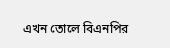এখন তোলে বিএনপির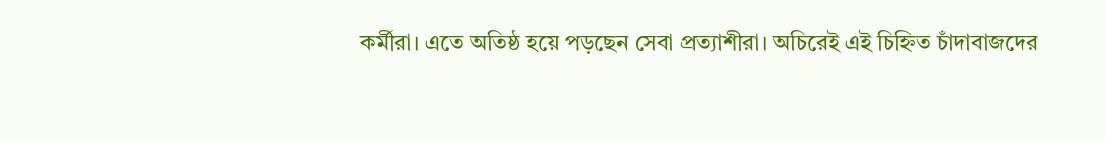কর্মীরা। এতে অতিষ্ঠ হয়ে পড়ছেন সেবা প্রত্যাশীরা। অচিরেই এই চিহ্নিত চাঁদাবাজদের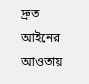দ্রুত আইনের আওতায়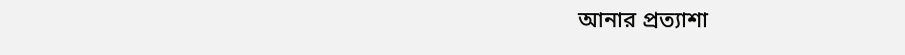আনার প্রত্যাশা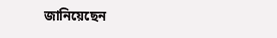জানিয়েছেন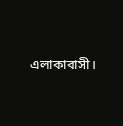এলাকাবাসী।